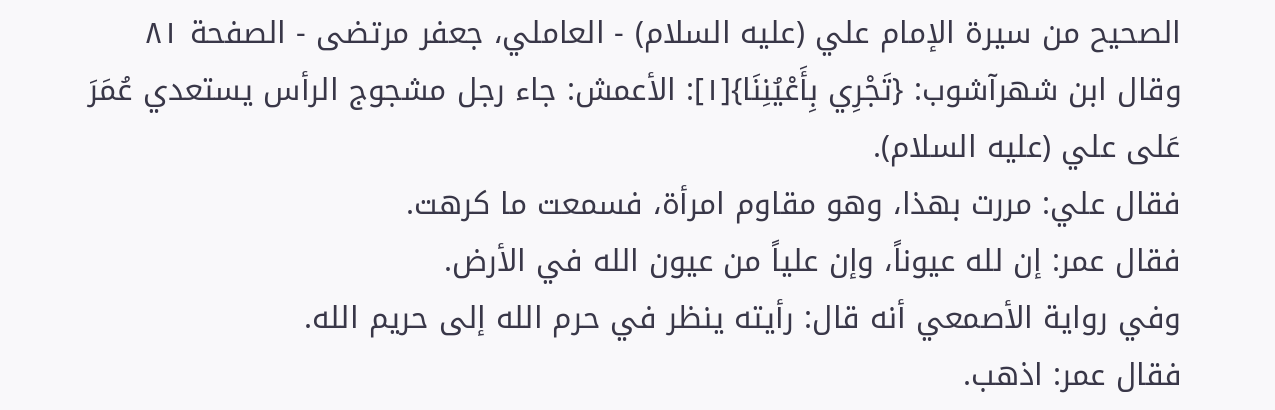الصحيح من سيرة الإمام علي (عليه السلام) - العاملي، جعفر مرتضى - الصفحة ٨١
وقال ابن شهرآشوب: {تَجْرِي بِأَعْيُنِنَا}[١]: الأعمش: جاء رجل مشجوج الرأس يستعدي عُمَرَ عَلى علي (عليه السلام).
فقال علي: مررت بهذا، وهو مقاوم امرأة، فسمعت ما كرهت.
فقال عمر: إن لله عيوناً، وإن علياً من عيون الله في الأرض.
وفي رواية الأصمعي أنه قال: رأيته ينظر في حرم الله إلى حريم الله.
فقال عمر: اذهب.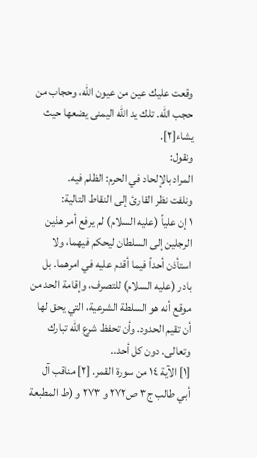وقعت عليك عين من عيون الله، وحجاب من حجب الله. تلك يد الله اليمنى يضعها حيث يشاء[٢].
ونقول:
المراد بالإلحاد في الحرم: الظلم فيه.
ونلفت نظر القارئ إلى النقاط التالية:
١ إن علياً (عليه السلام) لم يرفع أمر هذين الرجلين إلى السلطان ليحكم فيهما، ولا استأذن أحداً فيما أقدم عليه في امرهما. بل بادر (عليه السلام) للتصرف، وإقامة الحد من موقع أنه هو السلطة الشرعية، التي يحق لها أن تقيم الحدود. وأن تحفظ شرع الله تبارك وتعالى. دون كل أحد..
[١] الآية ١٤ من سورة القمر. [٢] مناقب آل أبي طالب ج٣ ص٢٧٢ و ٢٧٣ و (ط المطبعة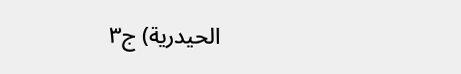الحيدرية) ج٣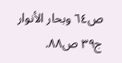ص٦٤ وبحار الأنوار ج٣٩ ص٨٨.